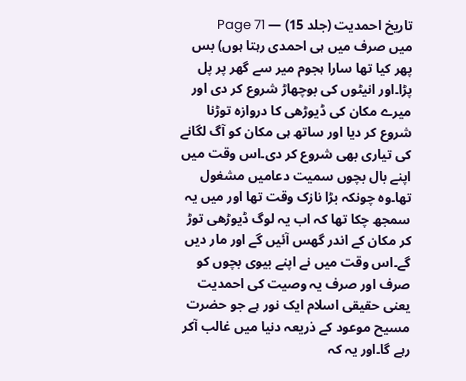تاریخ احمدیت (جلد 15) — Page 71
میں صرف میں ہی احمدی رہتا ہوں) بس پھر کیا تھا سارا ہجوم میر سے گھر پر پل پڑا۔اور انیٹوں کی بوچھاڑ شروع کر دی اور میرے مکان کی ڈیوڑھی کا دروازہ توڑنا شروع کر دیا اور ساتھ ہی مکان کو آگ لگانے کی تیاری بھی شروع کر دی۔اس وقت میں اپنے بال بچوں سمیت دعامیں مشغول تھا۔وہ چونکہ بڑا نازک وقت تھا اور میں یہ سمجھ چکا تھا کہ اب یہ لوگ ڈیوڑھی توڑ کر مکان کے اندر گھس آئیں گے اور مار دیں گے۔اس وقت میں نے اپنے بیوی بچوں کو صرف اور صرف یہ وصیت کی احمدیت یعنی حقیقی اسلام ایک نور ہے جو حضرت مسیح موعود کے ذریعہ دنیا میں غالب آکر رہے گا۔اور یہ کہ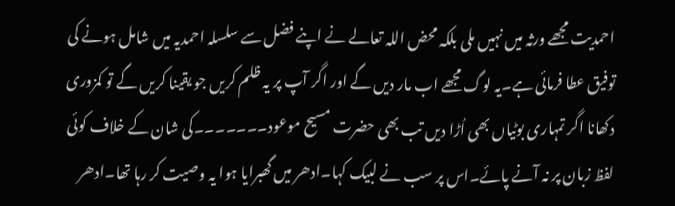احمدیت مجھے ورثہ میں نہیں ملی بلکہ محض اللہ تعالے نے اپنے فضل سے سلسلہ احمدیہ میں شامل ہونے کی توفیق عطا فرمائی ہے۔یہ لوگ مجھے اب مار دیں گے اور اگر آپ پر یہ ظلم کریں جو یقینا کریں گے تو کمزوری دکھانا اگر تمہاری بوٹیاں بھی اُڑا دیں تب بھی حضرت مسیح موعود۔۔۔۔۔۔۔کی شان کے خلاف کوئی لفظ زبان پر نہ آنے پائے۔اس پر سب نے لبیک کہا۔ادھر میں گھبرایا ہوا یہ وصیت کر رہا تھا۔ادھر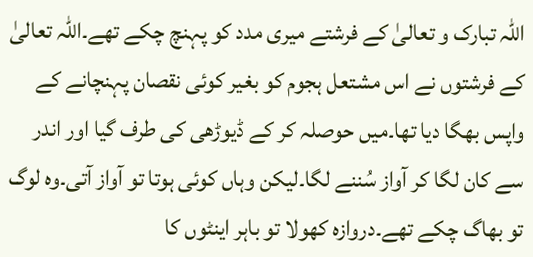اللہ تبارک و تعالیٰ کے فرشتے میری مدد کو پہنچ چکے تھے۔اللہ تعالیٰ کے فرشتوں نے اس مشتعل ہجوم کو بغیر کوئی نقصان پہنچانے کے واپس بھگا دیا تھا۔میں حوصلہ کر کے ڈیوڑھی کی طرف گیا اور اندر سے کان لگا کر آواز سُننے لگا۔لیکن وہاں کوئی ہوتا تو آواز آتی۔وہ لوگ تو بھاگ چکے تھے۔دروازہ کھولا تو باہر اینٹوں کا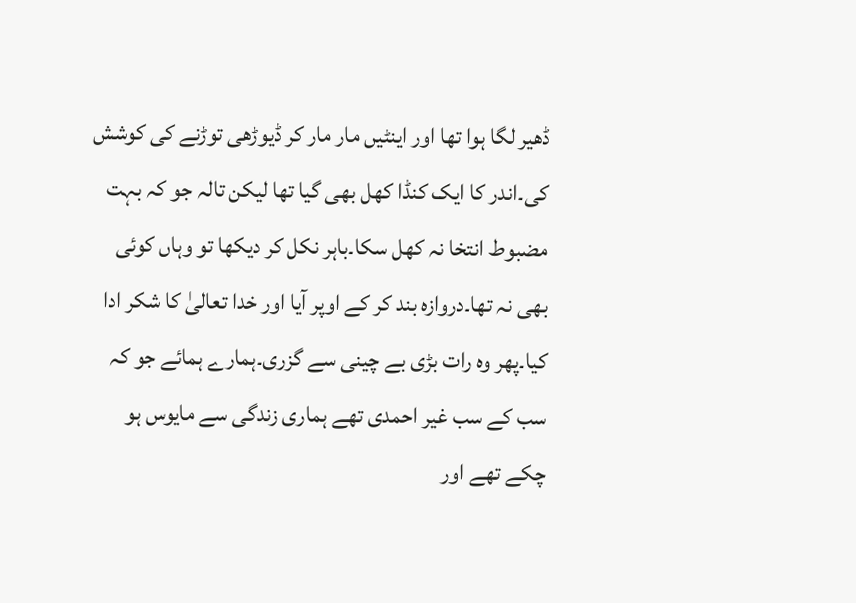ڈھیر لگا ہوا تھا اور اینٹیں مار مار کر ڈیوڑھی توڑنے کی کوشش کی۔اندر کا ایک کنڈا کھل بھی گیا تھا لیکن تالہ جو کہ بہت مضبوط انتخا نہ کھل سکا۔باہر نکل کر دیکھا تو وہاں کوئی بھی نہ تھا۔دروازہ بند کر کے اوپر آیا اور خدا تعالیٰ کا شکر ادا کیا۔پھر وہ رات بڑی بے چینی سے گزری۔ہمارے ہمائے جو کہ سب کے سب غیر احمدی تھے ہماری زندگی سے مایوس ہو چکے تھے اور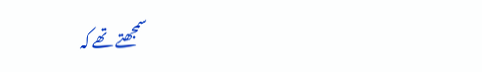سمجھتے تھے کہ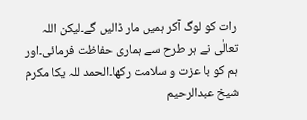رات کو لوگ آکر ہمیں مار ڈالیں گے۔لیکن اللہ تعالٰی نے ہر طرح سے ہماری حفاظت فرمائی۔اور ہم کو با عزت و سلامت رکھا۔الحمد للہ یکا مکرم شیخ عبدالرحیم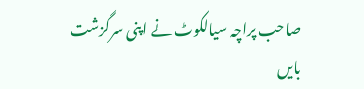صاحب پراچہ سیالکوٹ نے اپنی سرگزشت بایں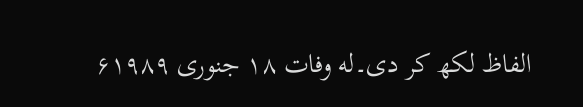الفاظ لکھ کر دی۔له وفات ۱۸ جنوری ۶۱۹۸۹